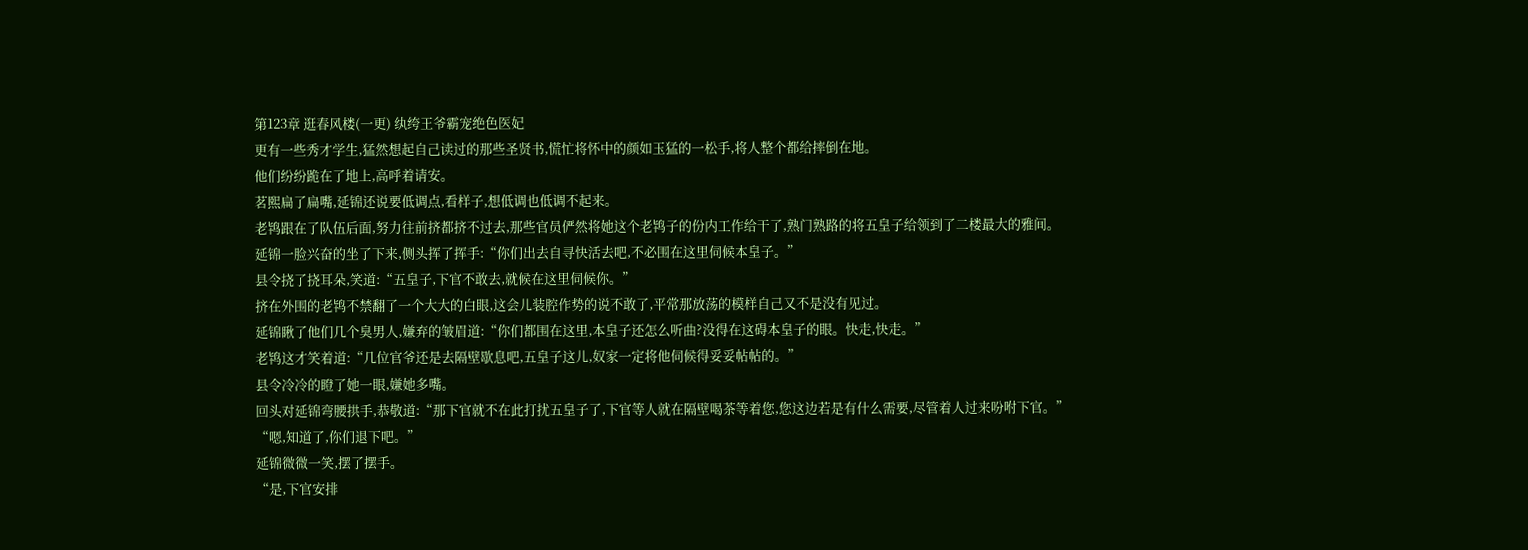第123章 逛春风楼(一更) 纨绔王爷霸宠绝色医妃
更有一些秀才学生,猛然想起自己读过的那些圣贤书,慌忙将怀中的颜如玉猛的一松手,将人整个都给摔倒在地。
他们纷纷跪在了地上,高呼着请安。
茗熙扁了扁嘴,延锦还说要低调点,看样子,想低调也低调不起来。
老鸨跟在了队伍后面,努力往前挤都挤不过去,那些官员俨然将她这个老鸨子的份内工作给干了,熟门熟路的将五皇子给领到了二楼最大的雅间。
延锦一脸兴奋的坐了下来,侧头挥了挥手:“你们出去自寻快活去吧,不必围在这里伺候本皇子。”
县令挠了挠耳朵,笑道:“五皇子,下官不敢去,就候在这里伺候你。”
挤在外围的老鸨不禁翻了一个大大的白眼,这会儿装腔作势的说不敢了,平常那放荡的模样自己又不是没有见过。
延锦瞅了他们几个臭男人,嫌弃的皱眉道:“你们都围在这里,本皇子还怎么听曲?没得在这碍本皇子的眼。快走,快走。”
老鸨这才笑着道:“几位官爷还是去隔壁歇息吧,五皇子这儿,奴家一定将他伺候得妥妥帖帖的。”
县令冷冷的瞪了她一眼,嫌她多嘴。
回头对延锦弯腰拱手,恭敬道:“那下官就不在此打扰五皇子了,下官等人就在隔壁喝茶等着您,您这边若是有什么需要,尽管着人过来吩咐下官。”
“嗯,知道了,你们退下吧。”
延锦微微一笑,摆了摆手。
“是,下官安排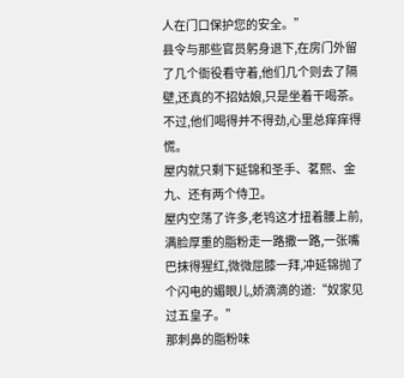人在门口保护您的安全。”
县令与那些官员躬身退下,在房门外留了几个衙役看守着,他们几个则去了隔壁,还真的不招姑娘,只是坐着干喝茶。
不过,他们喝得并不得劲,心里总痒痒得慌。
屋内就只剩下延锦和圣手、茗熙、金九、还有两个侍卫。
屋内空荡了许多,老鸨这才扭着腰上前,满脸厚重的脂粉走一路撒一路,一张嘴巴抹得猩红,微微屈膝一拜,冲延锦抛了个闪电的媚眼儿,娇滴滴的道:“奴家见过五皇子。”
那刺鼻的脂粉味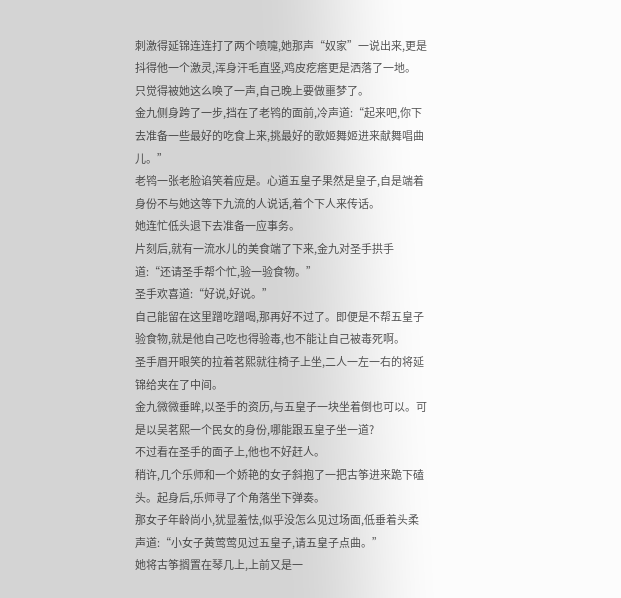刺激得延锦连连打了两个喷嚏,她那声“奴家”一说出来,更是抖得他一个激灵,浑身汗毛直竖,鸡皮疙瘩更是洒落了一地。
只觉得被她这么唤了一声,自己晚上要做噩梦了。
金九侧身跨了一步,挡在了老鸨的面前,冷声道:“起来吧,你下去准备一些最好的吃食上来,挑最好的歌姬舞姬进来献舞唱曲儿。”
老鸨一张老脸谄笑着应是。心道五皇子果然是皇子,自是端着身份不与她这等下九流的人说话,着个下人来传话。
她连忙低头退下去准备一应事务。
片刻后,就有一流水儿的美食端了下来,金九对圣手拱手道:“还请圣手帮个忙,验一验食物。”
圣手欢喜道:“好说,好说。”
自己能留在这里蹭吃蹭喝,那再好不过了。即便是不帮五皇子验食物,就是他自己吃也得验毒,也不能让自己被毒死啊。
圣手眉开眼笑的拉着茗熙就往椅子上坐,二人一左一右的将延锦给夹在了中间。
金九微微垂眸,以圣手的资历,与五皇子一块坐着倒也可以。可是以吴茗熙一个民女的身份,哪能跟五皇子坐一道?
不过看在圣手的面子上,他也不好赶人。
稍许,几个乐师和一个娇艳的女子斜抱了一把古筝进来跪下磕头。起身后,乐师寻了个角落坐下弹奏。
那女子年龄尚小,犹显羞怯,似乎没怎么见过场面,低垂着头柔声道:“小女子黄莺莺见过五皇子,请五皇子点曲。”
她将古筝搁置在琴几上,上前又是一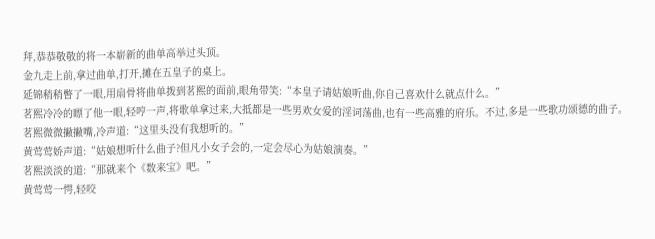拜,恭恭敬敬的将一本崭新的曲单高举过头顶。
金九走上前,拿过曲单,打开,摊在五皇子的桌上。
延锦稍稍瞥了一眼,用扇骨将曲单拨到茗熙的面前,眼角带笑:“本皇子请姑娘听曲,你自己喜欢什么就点什么。”
茗熙冷冷的瞟了他一眼,轻哼一声,将歌单拿过来,大抵都是一些男欢女爱的淫词荡曲,也有一些高雅的府乐。不过,多是一些歌功颂德的曲子。
茗熙微微撇撇嘴,冷声道:“这里头没有我想听的。”
黄莺莺娇声道:“姑娘想听什么曲子?但凡小女子会的,一定会尽心为姑娘演奏。”
茗熙淡淡的道:“那就来个《数来宝》吧。”
黄莺莺一愕,轻咬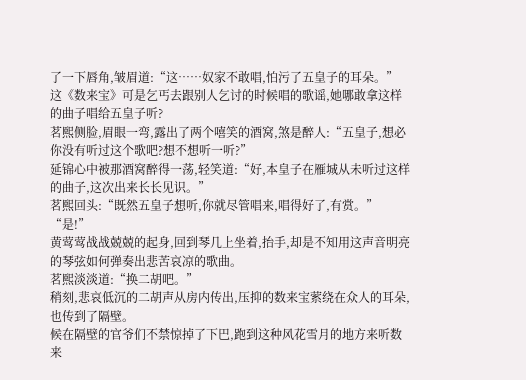了一下唇角,皱眉道:“这……奴家不敢唱,怕污了五皇子的耳朵。”
这《数来宝》可是乞丐去跟别人乞讨的时候唱的歌谣,她哪敢拿这样的曲子唱给五皇子听?
茗熙侧脸,眉眼一弯,露出了两个嘻笑的酒窝,煞是醉人:“五皇子,想必你没有听过这个歌吧?想不想听一听?”
延锦心中被那酒窝醉得一荡,轻笑道:“好,本皇子在雁城从未听过这样的曲子,这次出来长长见识。”
茗熙回头:“既然五皇子想听,你就尽管唱来,唱得好了,有赏。”
“是!”
黄莺莺战战兢兢的起身,回到琴几上坐着,抬手,却是不知用这声音明亮的琴弦如何弹奏出悲苦哀凉的歌曲。
茗熙淡淡道:“换二胡吧。”
稍刻,悲哀低沉的二胡声从房内传出,压抑的数来宝萦绕在众人的耳朵,也传到了隔壁。
候在隔壁的官爷们不禁惊掉了下巴,跑到这种风花雪月的地方来听数来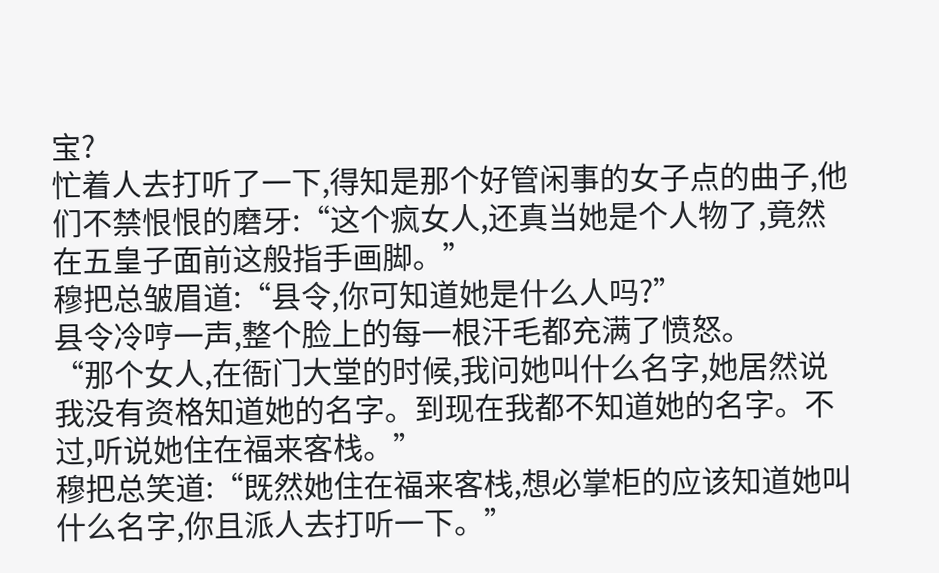宝?
忙着人去打听了一下,得知是那个好管闲事的女子点的曲子,他们不禁恨恨的磨牙:“这个疯女人,还真当她是个人物了,竟然在五皇子面前这般指手画脚。”
穆把总皱眉道:“县令,你可知道她是什么人吗?”
县令冷哼一声,整个脸上的每一根汗毛都充满了愤怒。
“那个女人,在衙门大堂的时候,我问她叫什么名字,她居然说我没有资格知道她的名字。到现在我都不知道她的名字。不过,听说她住在福来客栈。”
穆把总笑道:“既然她住在福来客栈,想必掌柜的应该知道她叫什么名字,你且派人去打听一下。”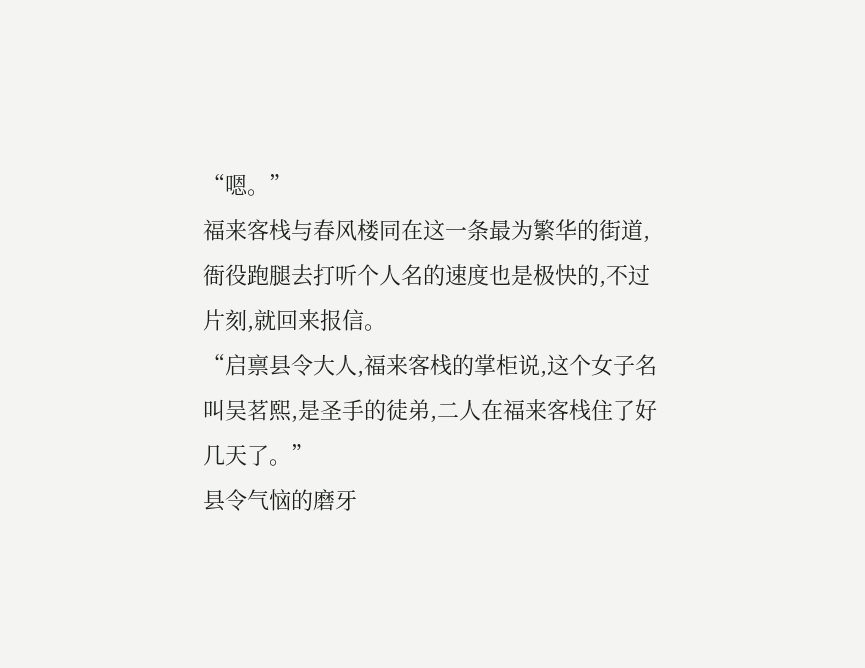“嗯。”
福来客栈与春风楼同在这一条最为繁华的街道,衙役跑腿去打听个人名的速度也是极快的,不过片刻,就回来报信。
“启禀县令大人,福来客栈的掌柜说,这个女子名叫吴茗熙,是圣手的徒弟,二人在福来客栈住了好几天了。”
县令气恼的磨牙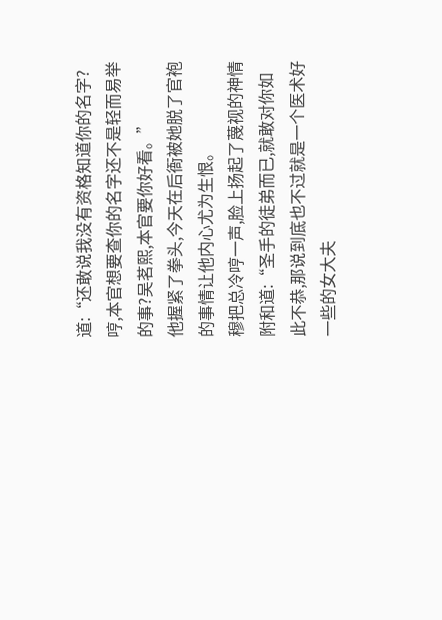道:“还敢说我没有资格知道你的名字?哼,本官想要查你的名字还不是轻而易举的事?吴茗熙,本官要你好看。”
他握紧了拳头,今天在后衙被她脱了官袍的事情让他内心尤为生恨。
穆把总冷哼一声,脸上扬起了蔑视的神情附和道:“圣手的徒弟而已,就敢对你如此不恭,那说到底也不过就是一个医术好一些的女大夫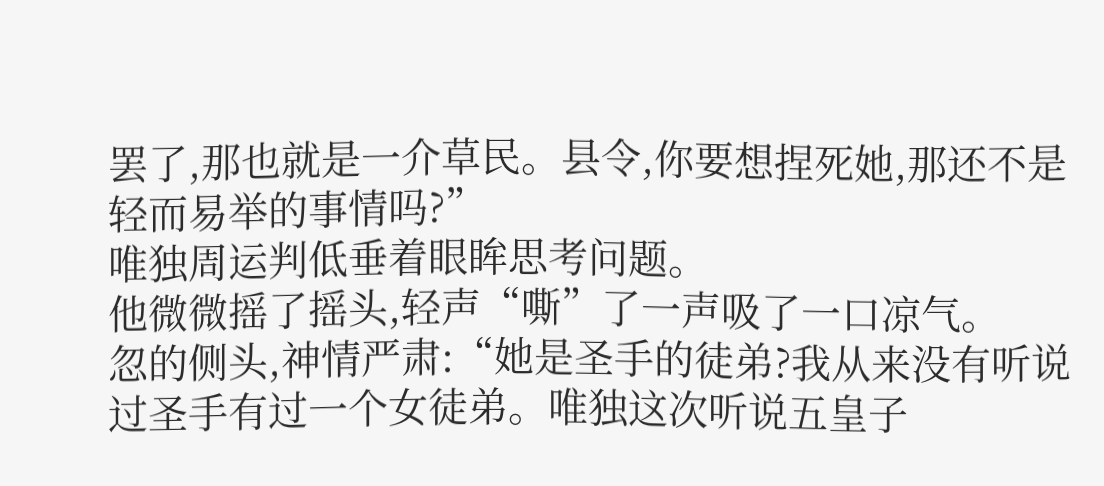罢了,那也就是一介草民。县令,你要想捏死她,那还不是轻而易举的事情吗?”
唯独周运判低垂着眼眸思考问题。
他微微摇了摇头,轻声“嘶”了一声吸了一口凉气。
忽的侧头,神情严肃:“她是圣手的徒弟?我从来没有听说过圣手有过一个女徒弟。唯独这次听说五皇子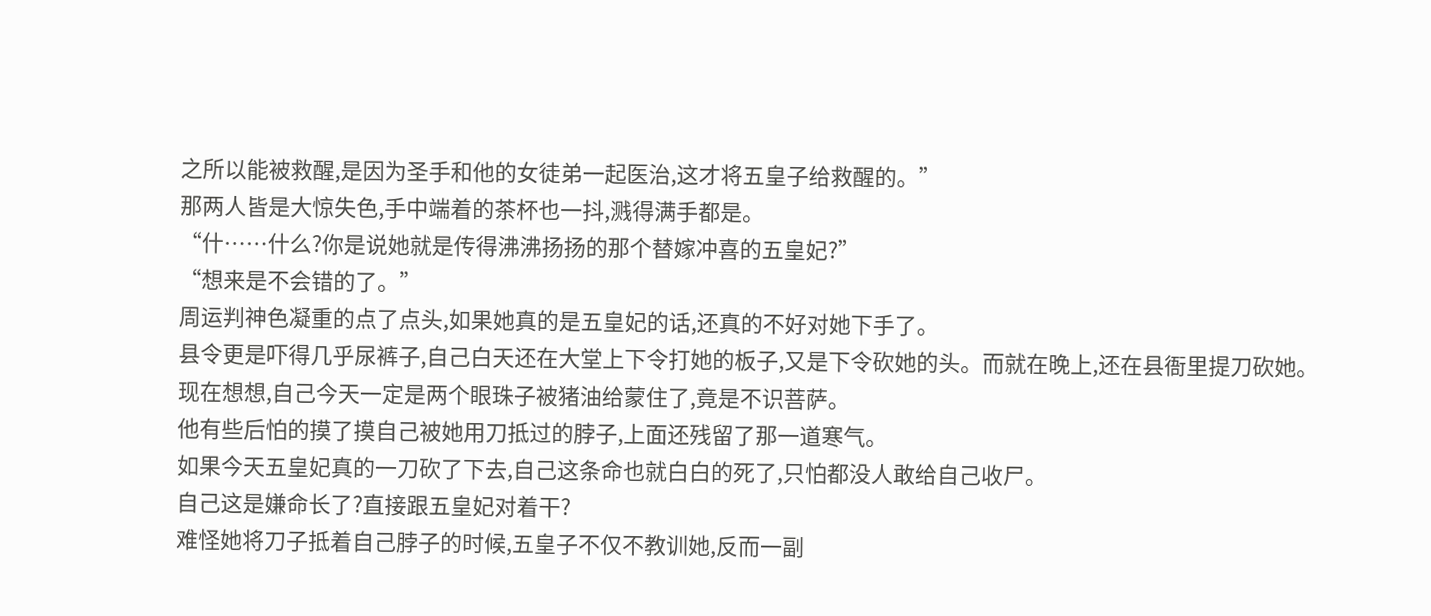之所以能被救醒,是因为圣手和他的女徒弟一起医治,这才将五皇子给救醒的。”
那两人皆是大惊失色,手中端着的茶杯也一抖,溅得满手都是。
“什……什么?你是说她就是传得沸沸扬扬的那个替嫁冲喜的五皇妃?”
“想来是不会错的了。”
周运判神色凝重的点了点头,如果她真的是五皇妃的话,还真的不好对她下手了。
县令更是吓得几乎尿裤子,自己白天还在大堂上下令打她的板子,又是下令砍她的头。而就在晚上,还在县衙里提刀砍她。
现在想想,自己今天一定是两个眼珠子被猪油给蒙住了,竟是不识菩萨。
他有些后怕的摸了摸自己被她用刀抵过的脖子,上面还残留了那一道寒气。
如果今天五皇妃真的一刀砍了下去,自己这条命也就白白的死了,只怕都没人敢给自己收尸。
自己这是嫌命长了?直接跟五皇妃对着干?
难怪她将刀子抵着自己脖子的时候,五皇子不仅不教训她,反而一副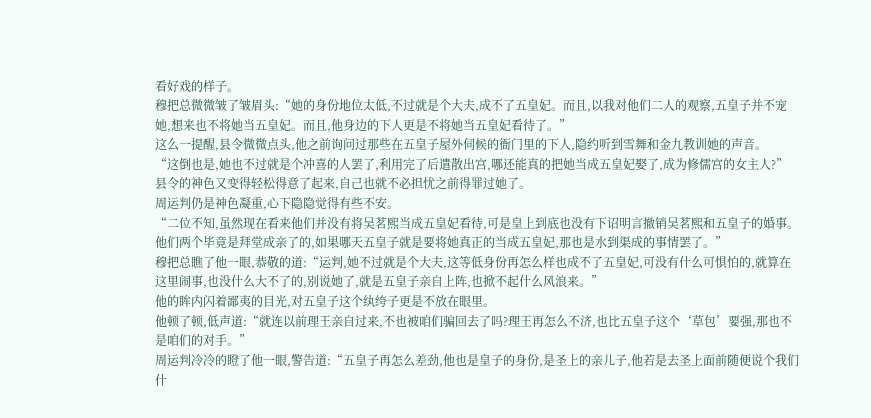看好戏的样子。
穆把总微微皱了皱眉头:“她的身份地位太低,不过就是个大夫,成不了五皇妃。而且,以我对他们二人的观察,五皇子并不宠她,想来也不将她当五皇妃。而且,他身边的下人更是不将她当五皇妃看待了。”
这么一提醒,县令微微点头,他之前询问过那些在五皇子屋外伺候的衙门里的下人,隐约听到雪舞和金九教训她的声音。
“这倒也是,她也不过就是个冲喜的人罢了,利用完了后遣散出宫,哪还能真的把她当成五皇妃娶了,成为修儒宫的女主人?”
县令的神色又变得轻松得意了起来,自己也就不必担忧之前得罪过她了。
周运判仍是神色凝重,心下隐隐觉得有些不安。
“二位不知,虽然现在看来他们并没有将吴茗熙当成五皇妃看待,可是皇上到底也没有下诏明言撤销吴茗熙和五皇子的婚事。他们两个毕竟是拜堂成亲了的,如果哪天五皇子就是要将她真正的当成五皇妃,那也是水到渠成的事情罢了。”
穆把总瞧了他一眼,恭敬的道:“运判,她不过就是个大夫,这等低身份再怎么样也成不了五皇妃,可没有什么可惧怕的,就算在这里闹事,也没什么大不了的,别说她了,就是五皇子亲自上阵,也掀不起什么风浪来。”
他的眸内闪着鄙夷的目光,对五皇子这个纨绔子更是不放在眼里。
他顿了顿,低声道:“就连以前理王亲自过来,不也被咱们骗回去了吗?理王再怎么不济,也比五皇子这个‘草包’要强,那也不是咱们的对手。”
周运判冷冷的瞪了他一眼,警告道:“五皇子再怎么差劲,他也是皇子的身份,是圣上的亲儿子,他若是去圣上面前随便说个我们什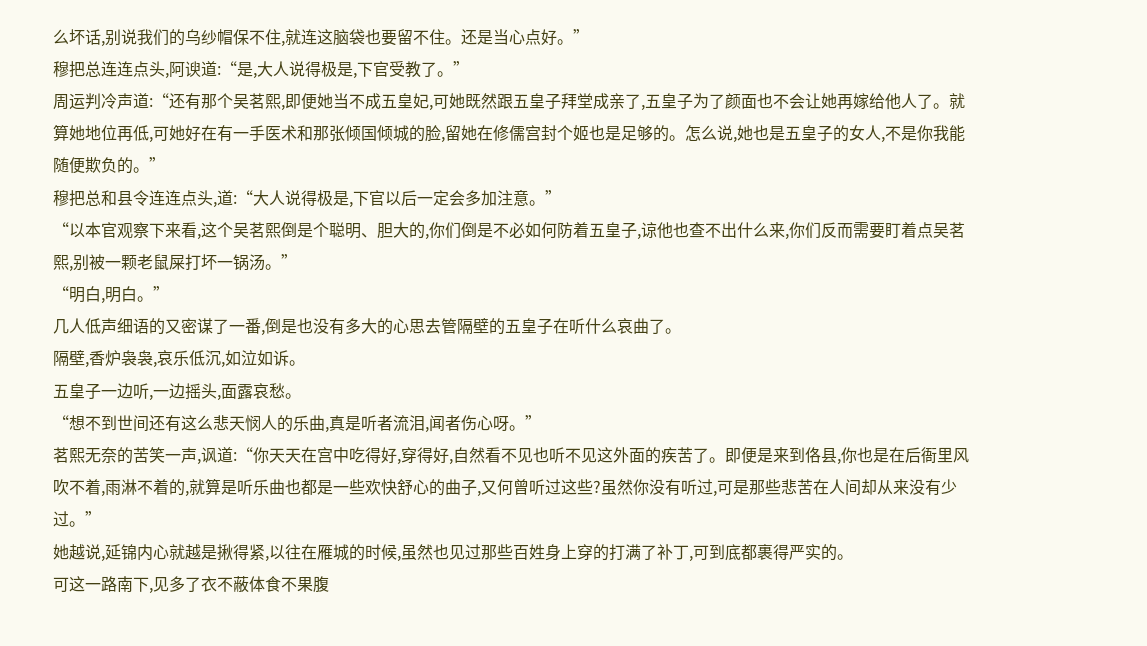么坏话,别说我们的乌纱帽保不住,就连这脑袋也要留不住。还是当心点好。”
穆把总连连点头,阿谀道:“是,大人说得极是,下官受教了。”
周运判冷声道:“还有那个吴茗熙,即便她当不成五皇妃,可她既然跟五皇子拜堂成亲了,五皇子为了颜面也不会让她再嫁给他人了。就算她地位再低,可她好在有一手医术和那张倾国倾城的脸,留她在修儒宫封个姬也是足够的。怎么说,她也是五皇子的女人,不是你我能随便欺负的。”
穆把总和县令连连点头,道:“大人说得极是,下官以后一定会多加注意。”
“以本官观察下来看,这个吴茗熙倒是个聪明、胆大的,你们倒是不必如何防着五皇子,谅他也查不出什么来,你们反而需要盯着点吴茗熙,别被一颗老鼠屎打坏一锅汤。”
“明白,明白。”
几人低声细语的又密谋了一番,倒是也没有多大的心思去管隔壁的五皇子在听什么哀曲了。
隔壁,香炉袅袅,哀乐低沉,如泣如诉。
五皇子一边听,一边摇头,面露哀愁。
“想不到世间还有这么悲天悯人的乐曲,真是听者流泪,闻者伤心呀。”
茗熙无奈的苦笑一声,讽道:“你天天在宫中吃得好,穿得好,自然看不见也听不见这外面的疾苦了。即便是来到佫县,你也是在后衙里风吹不着,雨淋不着的,就算是听乐曲也都是一些欢快舒心的曲子,又何曾听过这些?虽然你没有听过,可是那些悲苦在人间却从来没有少过。”
她越说,延锦内心就越是揪得紧,以往在雁城的时候,虽然也见过那些百姓身上穿的打满了补丁,可到底都裹得严实的。
可这一路南下,见多了衣不蔽体食不果腹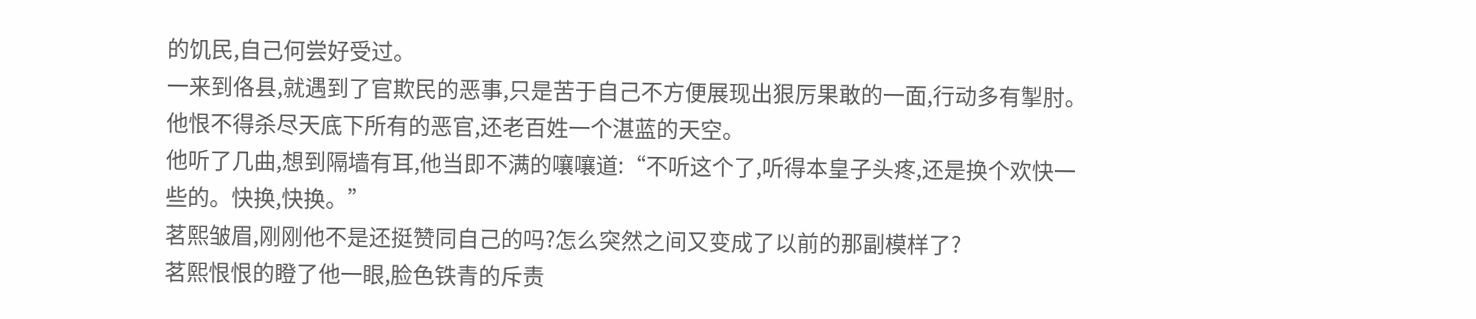的饥民,自己何尝好受过。
一来到佫县,就遇到了官欺民的恶事,只是苦于自己不方便展现出狠厉果敢的一面,行动多有掣肘。
他恨不得杀尽天底下所有的恶官,还老百姓一个湛蓝的天空。
他听了几曲,想到隔墙有耳,他当即不满的嚷嚷道:“不听这个了,听得本皇子头疼,还是换个欢快一些的。快换,快换。”
茗熙皱眉,刚刚他不是还挺赞同自己的吗?怎么突然之间又变成了以前的那副模样了?
茗熙恨恨的瞪了他一眼,脸色铁青的斥责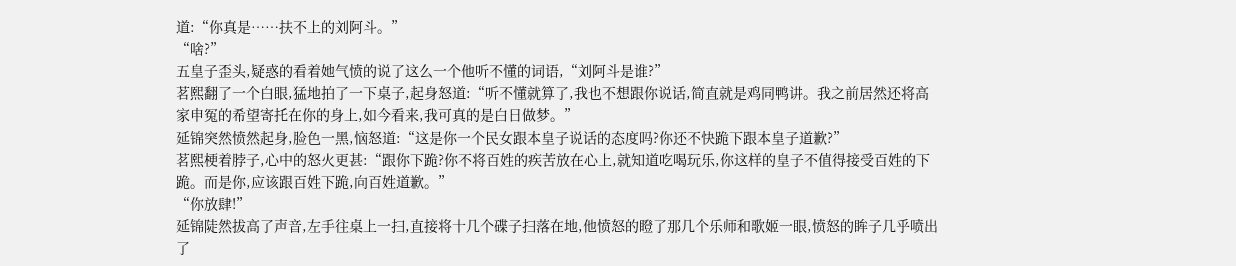道:“你真是……扶不上的刘阿斗。”
“啥?”
五皇子歪头,疑惑的看着她气愤的说了这么一个他听不懂的词语,“刘阿斗是谁?”
茗熙翻了一个白眼,猛地拍了一下桌子,起身怒道:“听不懂就算了,我也不想跟你说话,简直就是鸡同鸭讲。我之前居然还将高家申冤的希望寄托在你的身上,如今看来,我可真的是白日做梦。”
延锦突然愤然起身,脸色一黑,恼怒道:“这是你一个民女跟本皇子说话的态度吗?你还不快跪下跟本皇子道歉?”
茗熙梗着脖子,心中的怒火更甚:“跟你下跪?你不将百姓的疾苦放在心上,就知道吃喝玩乐,你这样的皇子不值得接受百姓的下跪。而是你,应该跟百姓下跪,向百姓道歉。”
“你放肆!”
延锦陡然拔高了声音,左手往桌上一扫,直接将十几个碟子扫落在地,他愤怒的瞪了那几个乐师和歌姬一眼,愤怒的眸子几乎喷出了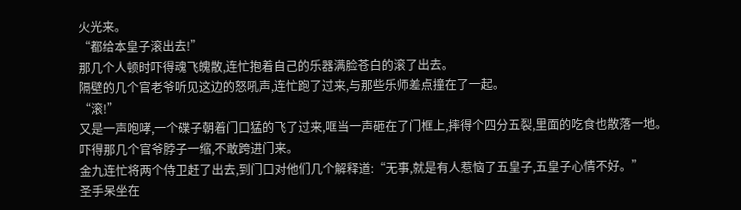火光来。
“都给本皇子滚出去!”
那几个人顿时吓得魂飞魄散,连忙抱着自己的乐器满脸苍白的滚了出去。
隔壁的几个官老爷听见这边的怒吼声,连忙跑了过来,与那些乐师差点撞在了一起。
“滚!”
又是一声咆哮,一个碟子朝着门口猛的飞了过来,哐当一声砸在了门框上,摔得个四分五裂,里面的吃食也散落一地。
吓得那几个官爷脖子一缩,不敢跨进门来。
金九连忙将两个侍卫赶了出去,到门口对他们几个解释道:“无事,就是有人惹恼了五皇子,五皇子心情不好。”
圣手呆坐在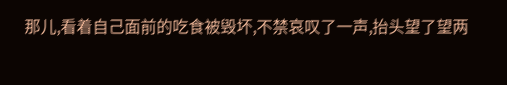那儿,看着自己面前的吃食被毁坏,不禁哀叹了一声,抬头望了望两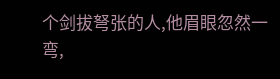个剑拔弩张的人,他眉眼忽然一弯,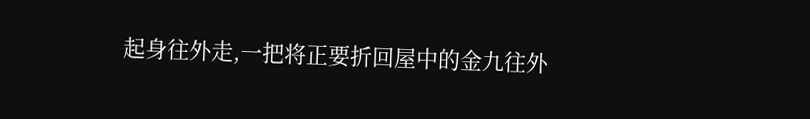起身往外走,一把将正要折回屋中的金九往外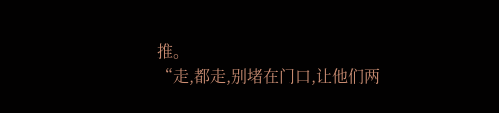推。
“走,都走,别堵在门口,让他们两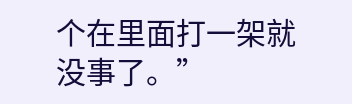个在里面打一架就没事了。”